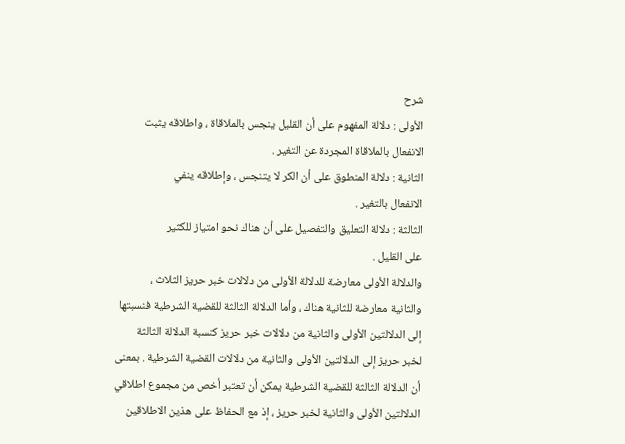شرح
الأولى : دلالة المفهوم على أن القليل ينجس بالملاقاة ، واطلاقه يثبت
الانفعال بالملاقاة المجردة عن التغير .
الثانية : دلالة المنطوق على أن الكر لا يتنجس ، وإطلاقه ينفي
الانفعال بالتغير .
الثالثة : دلالة التعليق والتفصيل على أن هناك نحو امتياز للكثير
على القليل .
والدلالة الأولى معارضة للدلالة الأولى من دلالات خبر حريز الثلاث ،
والثانية معارضة للثانية هناك ، وأما الدلالة الثالثة للقضية الشرطية فنسبتها
إلى الدلالتين الأولى والثانية من دلالات خبر حريز كنسبة الدلالة الثالثة
لخبر حريز إلى الدلالتين الأولى والثانية من دلالات القضية الشرطية . بمعنى
أن الدلالة الثالثة للقضية الشرطية يمكن أن تعتبر أخص من مجموع اطلاقي
الدلالتين الأولى والثانية لخبر حريز ، إذ مع الحفاظ على هذين الاطلاقين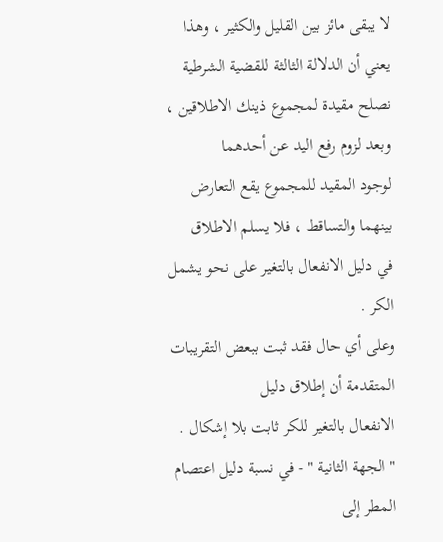لا يبقى مائز بين القليل والكثير ، وهذا يعني أن الدلالة الثالثة للقضية الشرطية
نصلح مقيدة لمجموع ذينك الاطلاقين ، وبعد لزوم رفع اليد عن أحدهما
لوجود المقيد للمجموع يقع التعارض بينهما والتساقط ، فلا يسلم الاطلاق
في دليل الانفعال بالتغير على نحو يشمل الكر .
وعلى أي حال فقد ثبت ببعض التقريبات المتقدمة أن إطلاق دليل
الانفعال بالتغير للكر ثابت بلا إشكال .
" الجهة الثانية " - في نسبة دليل اعتصام المطر إلى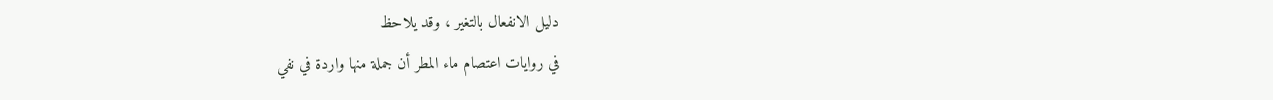دليل الانفعال بالتغير ، وقد يلاحظ
في روايات اعتصام ماء المطر أن جملة منها واردة في نفي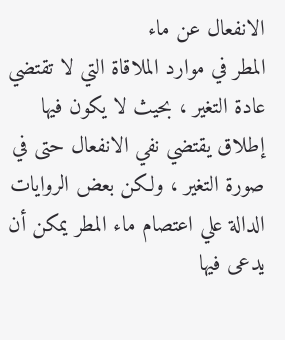الانفعال عن ماء
المطر في موارد الملاقاة التي لا تقتضي عادة التغير ، بحيث لا يكون فيها
إطلاق يقتضي نفي الانفعال حتى في صورة التغير ، ولكن بعض الروايات
الدالة علي اعتصام ماء المطر يمكن أن يدعى فيها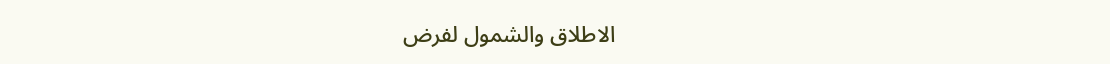الاطلاق والشمول لفرض